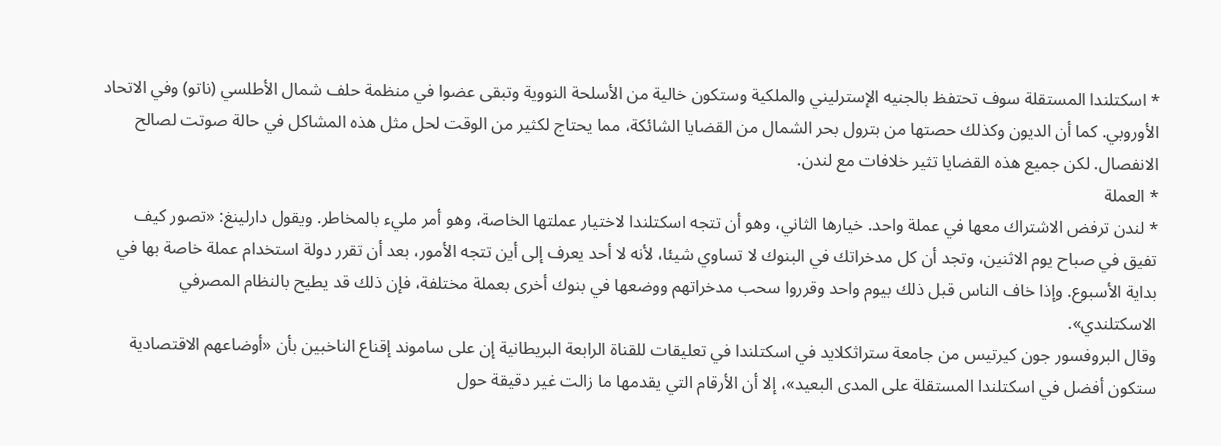* اسكتلندا المستقلة سوف تحتفظ بالجنيه الإسترليني والملكية وستكون خالية من الأسلحة النووية وتبقى عضوا في منظمة حلف شمال الأطلسي (ناتو) وفي الاتحاد الأوروبي. كما أن الديون وكذلك حصتها من بترول بحر الشمال من القضايا الشائكة، مما يحتاج لكثير من الوقت لحل مثل هذه المشاكل في حالة صوتت لصالح الانفصال. لكن جميع هذه القضايا تثير خلافات مع لندن.
* العملة
* لندن ترفض الاشتراك معها في عملة واحد. خيارها الثاني، وهو أن تتجه اسكتلندا لاختيار عملتها الخاصة، وهو أمر مليء بالمخاطر. ويقول دارلينغ: «تصور كيف تفيق في صباح يوم الاثنين، وتجد أن كل مدخراتك في البنوك لا تساوي شيئا، لأنه لا أحد يعرف إلى أين تتجه الأمور، بعد أن تقرر دولة استخدام عملة خاصة بها في بداية الأسبوع. وإذا خاف الناس قبل ذلك بيوم واحد وقرروا سحب مدخراتهم ووضعها في بنوك أخرى بعملة مختلفة، فإن ذلك قد يطيح بالنظام المصرفي الاسكتلندي».
وقال البروفسور جون كيرتيس من جامعة ستراثكلايد في اسكتلندا في تعليقات للقناة الرابعة البريطانية إن على ساموند إقناع الناخبين بأن «أوضاعهم الاقتصادية ستكون أفضل في اسكتلندا المستقلة على المدى البعيد»، إلا أن الأرقام التي يقدمها ما زالت غير دقيقة حول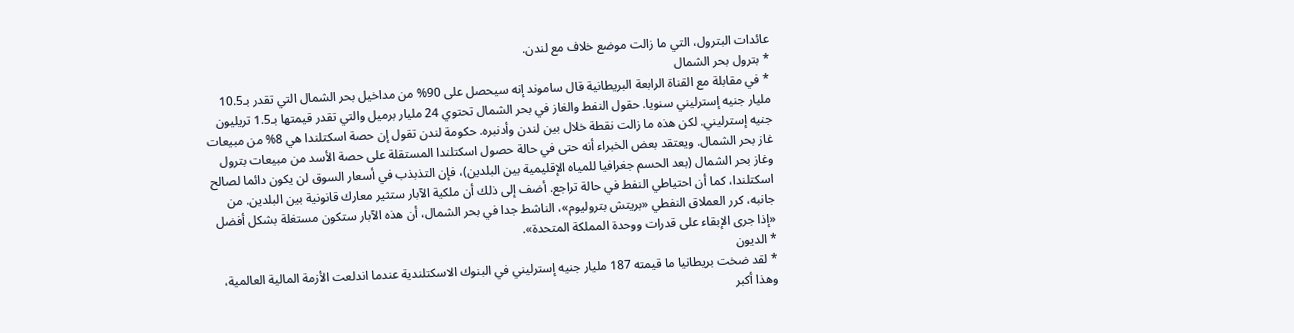عائدات البترول، التي ما زالت موضع خلاف مع لندن.
* بترول بحر الشمال
* في مقابلة مع القناة الرابعة البريطانية قال ساموند إنه سيحصل على 90% من مداخيل بحر الشمال التي تقدر بـ10.5 مليار جنيه إسترليني سنويا. حقول النفط والغاز في بحر الشمال تحتوي 24 مليار برميل والتي تقدر قيمتها بـ1.5 تريليون جنيه إسترليني. لكن هذه ما زالت نقطة خلال بين لندن وأدنبره. حكومة لندن تقول إن حصة اسكتلندا هي 8% من مبيعات غاز بحر الشمال. ويعتقد بعض الخبراء أنه حتى في حالة حصول اسكتلندا المستقلة على حصة الأسد من مبيعات بترول وغاز بحر الشمال (بعد الحسم جغرافيا للمياه الإقليمية بين البلدين)، فإن التذبذب في أسعار السوق لن يكون دائما لصالح اسكتلندا، كما أن احتياطي النفط في حالة تراجع. أضف إلى ذلك أن ملكية الآبار ستثير معارك قانونية بين البلدين. من جانبه، كرر العملاق النفطي «بريتش بتروليوم»، الناشط جدا في بحر الشمال، أن هذه الآبار ستكون مستغلة بشكل أفضل «إذا جرى الإبقاء على قدرات ووحدة المملكة المتحدة».
* الديون
* لقد ضخت بريطانيا ما قيمته 187 مليار جنيه إسترليني في البنوك الاسكتلندية عندما اندلعت الأزمة المالية العالمية، وهذا أكبر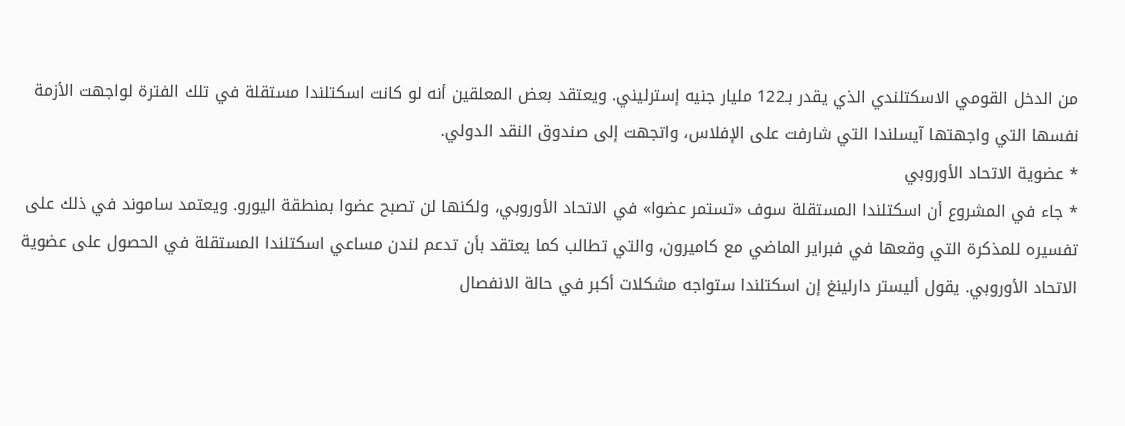من الدخل القومي الاسكتلندي الذي يقدر بـ122 مليار جنيه إسترليني. ويعتقد بعض المعلقين أنه لو كانت اسكتلندا مستقلة في تلك الفترة لواجهت الأزمة نفسها التي واجهتها آيسلندا التي شارفت على الإفلاس، واتجهت إلى صندوق النقد الدولي.
* عضوية الاتحاد الأوروبي
* جاء في المشروع أن اسكتلندا المستقلة سوف «تستمر عضوا» في الاتحاد الأوروبي، ولكنها لن تصبح عضوا بمنطقة اليورو. ويعتمد ساموند في ذلك على تفسيره للمذكرة التي وقعها في فبراير الماضي مع كاميرون، والتي تطالب كما يعتقد بأن تدعم لندن مساعي اسكتلندا المستقلة في الحصول على عضوية الاتحاد الأوروبي. يقول أليستر دارلينغ إن اسكتلندا ستواجه مشكلات أكبر في حالة الانفصال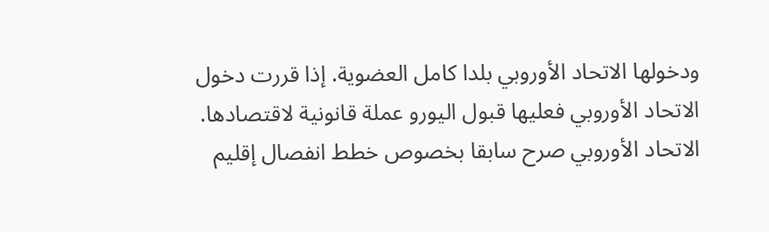ودخولها الاتحاد الأوروبي بلدا كامل العضوية. إذا قررت دخول الاتحاد الأوروبي فعليها قبول اليورو عملة قانونية لاقتصادها. الاتحاد الأوروبي صرح سابقا بخصوص خطط انفصال إقليم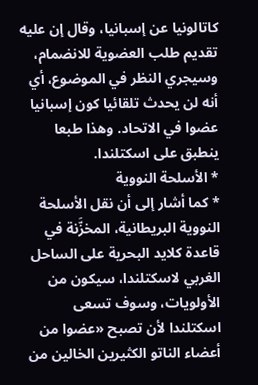كاتالونيا عن إسبانيا، وقال إن عليه تقديم طلب العضوية للانضمام، وسيجري النظر في الموضوع، أي أنه لن يحدث تلقائيا كون إسبانيا عضوا في الاتحاد. وهذا طبعا ينطبق على اسكتلندا.
* الأسلحة النووية
* كما أشار إلى أن نقل الأسلحة النووية البريطانية، المخزَّنة في قاعدة كلايد البحرية على الساحل الغربي لاسكتلندا، سيكون من الأولويات، وسوف تسعى اسكتلندا لأن تصبح «عضوا من أعضاء الناتو الكثيرين الخالين من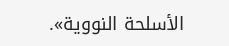الأسلحة النووية».